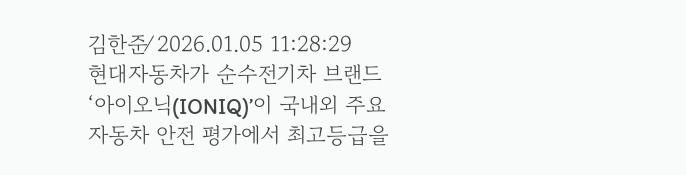김한준⁄ 2026.01.05 11:28:29
현대자동차가 순수전기차 브랜드 ‘아이오닉(IONIQ)’이 국내외 주요 자동차 안전 평가에서 최고등급을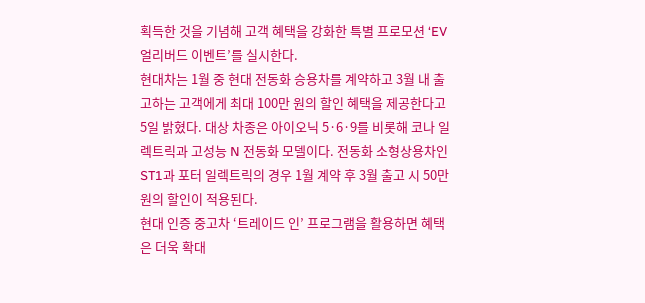획득한 것을 기념해 고객 혜택을 강화한 특별 프로모션 ‘EV 얼리버드 이벤트’를 실시한다.
현대차는 1월 중 현대 전동화 승용차를 계약하고 3월 내 출고하는 고객에게 최대 100만 원의 할인 혜택을 제공한다고 5일 밝혔다. 대상 차종은 아이오닉 5·6·9를 비롯해 코나 일렉트릭과 고성능 N 전동화 모델이다. 전동화 소형상용차인 ST1과 포터 일렉트릭의 경우 1월 계약 후 3월 출고 시 50만 원의 할인이 적용된다.
현대 인증 중고차 ‘트레이드 인’ 프로그램을 활용하면 혜택은 더욱 확대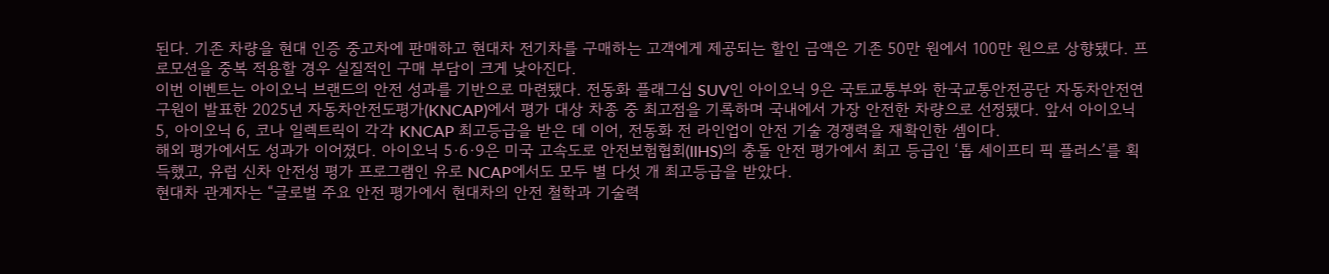된다. 기존 차량을 현대 인증 중고차에 판매하고 현대차 전기차를 구매하는 고객에게 제공되는 할인 금액은 기존 50만 원에서 100만 원으로 상향됐다. 프로모션을 중복 적용할 경우 실질적인 구매 부담이 크게 낮아진다.
이번 이벤트는 아이오닉 브랜드의 안전 성과를 기반으로 마련됐다. 전동화 플래그십 SUV인 아이오닉 9은 국토교통부와 한국교통안전공단 자동차안전연구원이 발표한 2025년 자동차안전도평가(KNCAP)에서 평가 대상 차종 중 최고점을 기록하며 국내에서 가장 안전한 차량으로 선정됐다. 앞서 아이오닉 5, 아이오닉 6, 코나 일렉트릭이 각각 KNCAP 최고등급을 받은 데 이어, 전동화 전 라인업이 안전 기술 경쟁력을 재확인한 셈이다.
해외 평가에서도 성과가 이어졌다. 아이오닉 5·6·9은 미국 고속도로 안전보험협회(IIHS)의 충돌 안전 평가에서 최고 등급인 ‘톱 세이프티 픽 플러스’를 획득했고, 유럽 신차 안전성 평가 프로그램인 유로 NCAP에서도 모두 별 다섯 개 최고등급을 받았다.
현대차 관계자는 “글로벌 주요 안전 평가에서 현대차의 안전 철학과 기술력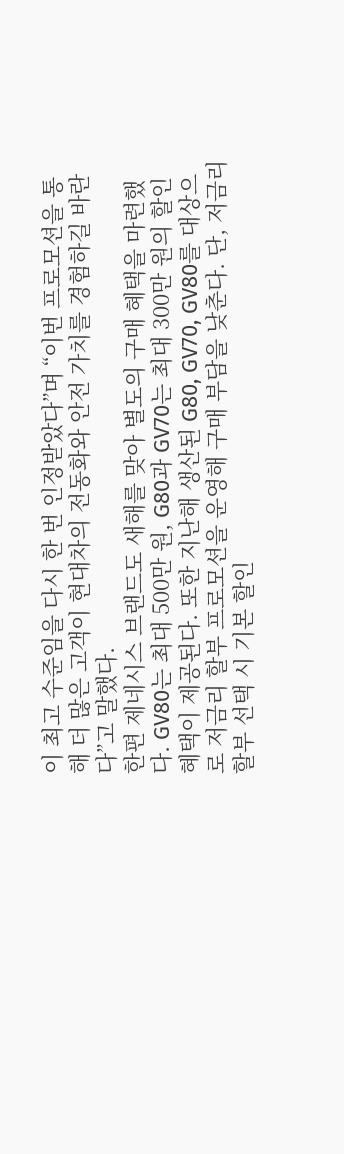이 최고 수준임을 다시 한 번 인정받았다”며 “이번 프로모션을 통해 더 많은 고객이 현대차의 전동화와 안전 가치를 경험하길 바란다”고 말했다.
한편 제네시스 브랜드도 새해를 맞아 별도의 구매 혜택을 마련했다. GV80는 최대 500만 원, G80과 GV70는 최대 300만 원의 할인 혜택이 제공된다. 또한 지난해 생산된 G80, GV70, GV80를 대상으로 저금리 할부 프로모션을 운영해 구매 부담을 낮춘다. 단, 저금리 할부 선택 시 기본 할인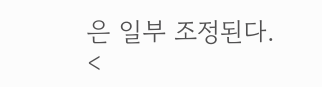은 일부 조정된다.
<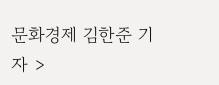문화경제 김한준 기자 >